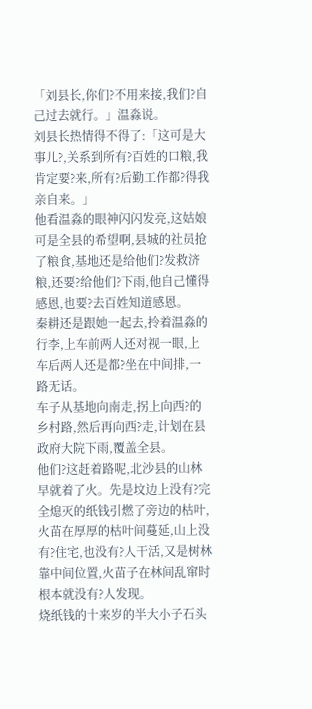「刘县长,你们?不用来接,我们?自己过去就行。」温淼说。
刘县长热情得不得了:「这可是大事儿?,关系到所有?百姓的口粮,我肯定要?来,所有?后勤工作都?得我亲自来。」
他看温淼的眼神闪闪发亮,这姑娘可是全县的希望啊,县城的社员抢了粮食,基地还是给他们?发救济粮,还要?给他们?下雨,他自己懂得感恩,也要?去百姓知道感恩。
秦耕还是跟她一起去,拎着温淼的行李,上车前两人还对视一眼,上车后两人还是都?坐在中间排,一路无话。
车子从基地向南走,拐上向西?的乡村路,然后再向西?走,计划在县政府大院下雨,覆盖全县。
他们?这赶着路呢,北沙县的山林早就着了火。先是坟边上没有?完全熄灭的纸钱引燃了旁边的枯叶,火苗在厚厚的枯叶间蔓延,山上没有?住宅,也没有?人干活,又是树林靠中间位置,火苗子在林间乱窜时根本就没有?人发现。
烧纸钱的十来岁的半大小子石头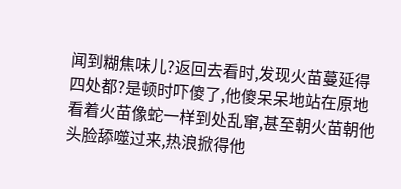闻到糊焦味儿?返回去看时,发现火苗蔓延得四处都?是顿时吓傻了,他傻呆呆地站在原地看着火苗像蛇一样到处乱窜,甚至朝火苗朝他头脸舔噬过来,热浪掀得他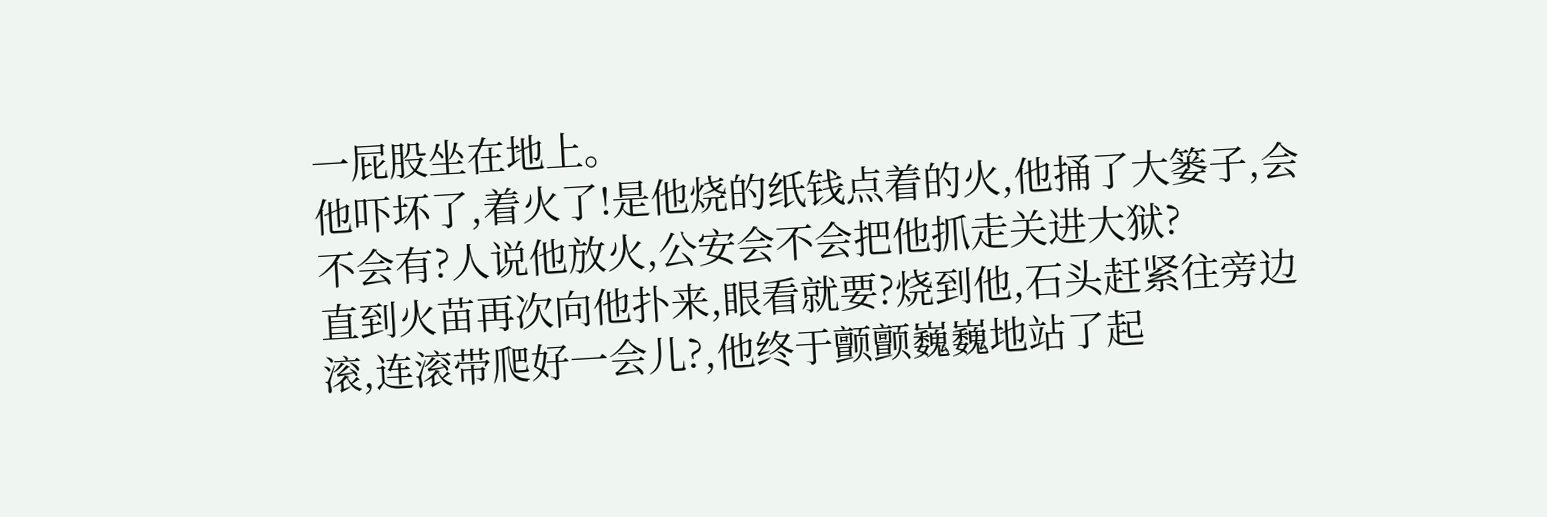一屁股坐在地上。
他吓坏了,着火了!是他烧的纸钱点着的火,他捅了大篓子,会不会有?人说他放火,公安会不会把他抓走关进大狱?
直到火苗再次向他扑来,眼看就要?烧到他,石头赶紧往旁边滚,连滚带爬好一会儿?,他终于颤颤巍巍地站了起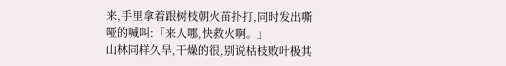来,手里拿着跟树枝朝火苗扑打,同时发出嘶哑的喊叫:「来人哪,快救火啊。」
山林同样久旱,干燥的很,别说枯枝败叶极其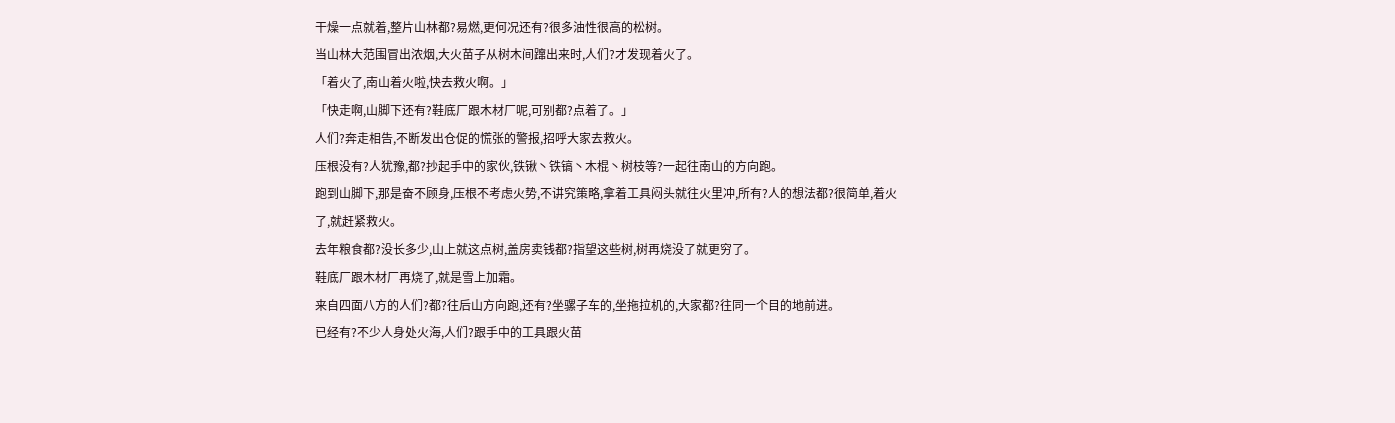干燥一点就着,整片山林都?易燃,更何况还有?很多油性很高的松树。
当山林大范围冒出浓烟,大火苗子从树木间蹿出来时,人们?才发现着火了。
「着火了,南山着火啦,快去救火啊。」
「快走啊,山脚下还有?鞋底厂跟木材厂呢,可别都?点着了。」
人们?奔走相告,不断发出仓促的慌张的警报,招呼大家去救火。
压根没有?人犹豫,都?抄起手中的家伙,铁锹丶铁镐丶木棍丶树枝等?一起往南山的方向跑。
跑到山脚下,那是奋不顾身,压根不考虑火势,不讲究策略,拿着工具闷头就往火里冲,所有?人的想法都?很简单,着火了,就赶紧救火。
去年粮食都?没长多少,山上就这点树,盖房卖钱都?指望这些树,树再烧没了就更穷了。
鞋底厂跟木材厂再烧了,就是雪上加霜。
来自四面八方的人们?都?往后山方向跑,还有?坐骡子车的,坐拖拉机的,大家都?往同一个目的地前进。
已经有?不少人身处火海,人们?跟手中的工具跟火苗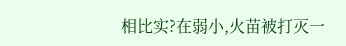相比实?在弱小,火苗被打灭一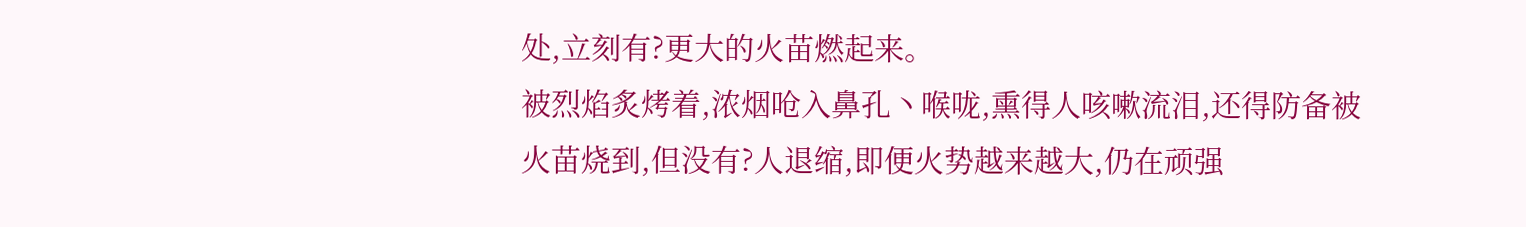处,立刻有?更大的火苗燃起来。
被烈焰炙烤着,浓烟呛入鼻孔丶喉咙,熏得人咳嗽流泪,还得防备被火苗烧到,但没有?人退缩,即便火势越来越大,仍在顽强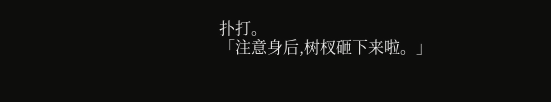扑打。
「注意身后,树杈砸下来啦。」